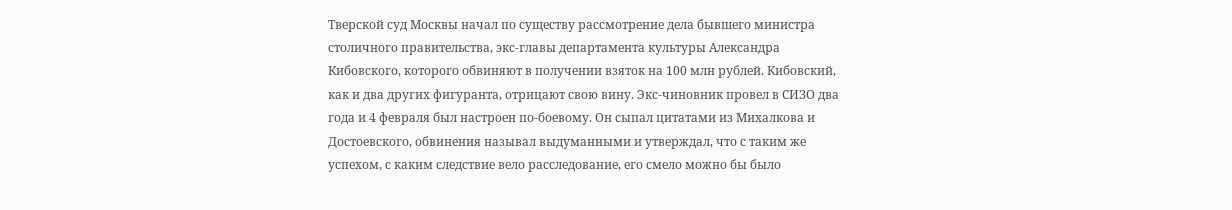Тверской суд Москвы начал по существу рассмотрение дела бывшего министра столичного правительства, экс-главы департамента культуры Александра Кибовского, которого обвиняют в получении взяток на 100 млн рублей. Кибовский, как и два других фигуранта, отрицают свою вину. Экс-чиновник провел в СИЗО два года и 4 февраля был настроен по-боевому. Он сыпал цитатами из Михалкова и Достоевского, обвинения называл выдуманными и утверждал, что с таким же успехом, с каким следствие вело расследование, его смело можно бы было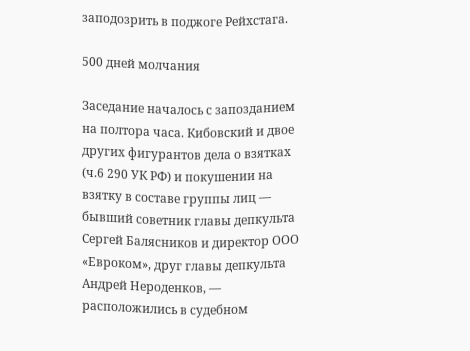заподозрить в поджоге Рейхстага.

500 дней молчания

Заседание началось с запозданием на полтора часа. Кибовский и двое других фигурантов дела о взятках (ч.6 290 УК РФ) и покушении на взятку в составе группы лиц — бывший советник главы депкульта Сергей Балясников и директор ООО «Евроком», друг главы депкульта Андрей Нероденков, — расположились в судебном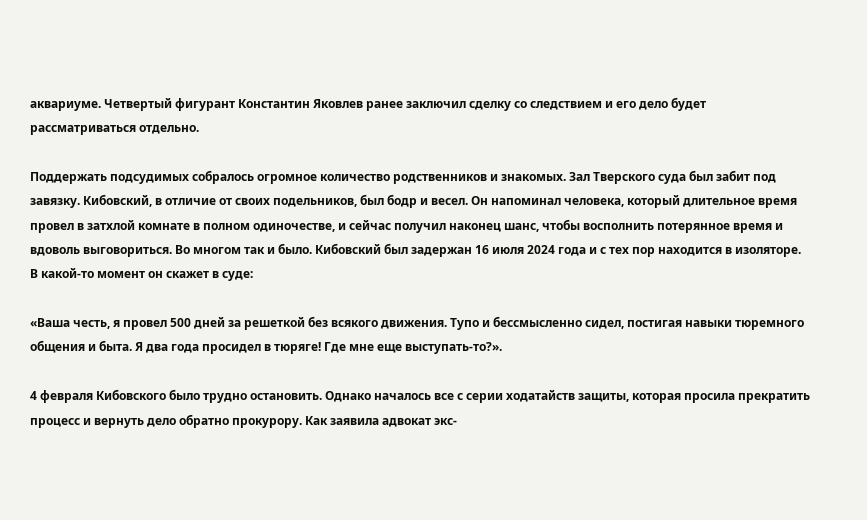аквариуме. Четвертый фигурант Константин Яковлев ранее заключил сделку со следствием и его дело будет рассматриваться отдельно.

Поддержать подсудимых собралось огромное количество родственников и знакомых. Зал Тверского суда был забит под завязку. Кибовский, в отличие от своих подельников, был бодр и весел. Он напоминал человека, который длительное время провел в затхлой комнате в полном одиночестве, и сейчас получил наконец шанс, чтобы восполнить потерянное время и вдоволь выговориться. Во многом так и было. Кибовский был задержан 16 июля 2024 года и с тех пор находится в изоляторе. В какой-то момент он скажет в суде:

«Ваша честь, я провел 500 дней за решеткой без всякого движения. Тупо и бессмысленно сидел, постигая навыки тюремного общения и быта. Я два года просидел в тюряге! Где мне еще выступать-то?».

4 февраля Кибовского было трудно остановить. Однако началось все с серии ходатайств защиты, которая просила прекратить процесс и вернуть дело обратно прокурору. Как заявила адвокат экс-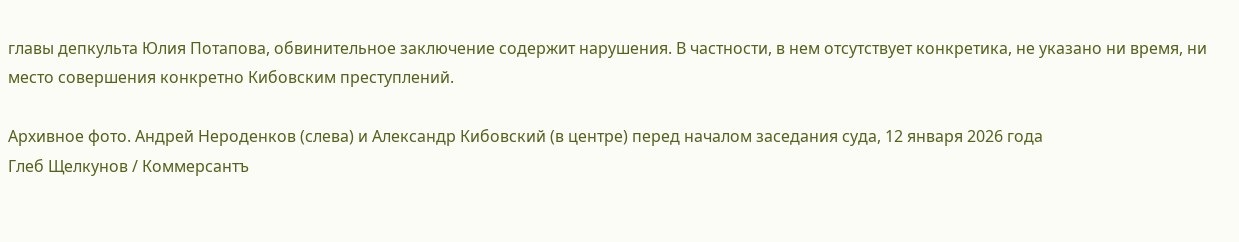главы депкульта Юлия Потапова, обвинительное заключение содержит нарушения. В частности, в нем отсутствует конкретика, не указано ни время, ни место совершения конкретно Кибовским преступлений.

Архивное фото. Андрей Нероденков (слева) и Александр Кибовский (в центре) перед началом заседания суда, 12 января 2026 года
Глеб Щелкунов / Коммерсантъ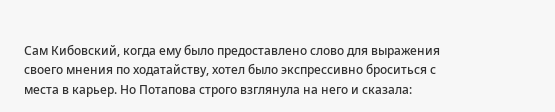Сам Кибовский, когда ему было предоставлено слово для выражения своего мнения по ходатайству, хотел было экспрессивно броситься с места в карьер. Но Потапова строго взглянула на него и сказала: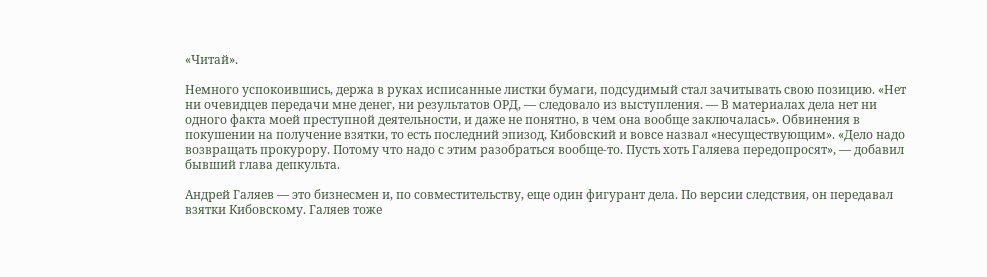«Читай».

Немного успокоившись, держа в руках исписанные листки бумаги, подсудимый стал зачитывать свою позицию. «Нет ни очевидцев передачи мне денег, ни результатов ОРД, — следовало из выступления. — В материалах дела нет ни одного факта моей преступной деятельности, и даже не понятно, в чем она вообще заключалась». Обвинения в покушении на получение взятки, то есть последний эпизод, Кибовский и вовсе назвал «несуществующим». «Дело надо возвращать прокурору. Потому что надо с этим разобраться вообще-то. Пусть хоть Галяева передопросят», — добавил бывший глава депкульта.

Андрей Галяев — это бизнесмен и, по совместительству, еще один фигурант дела. По версии следствия, он передавал взятки Кибовскому. Галяев тоже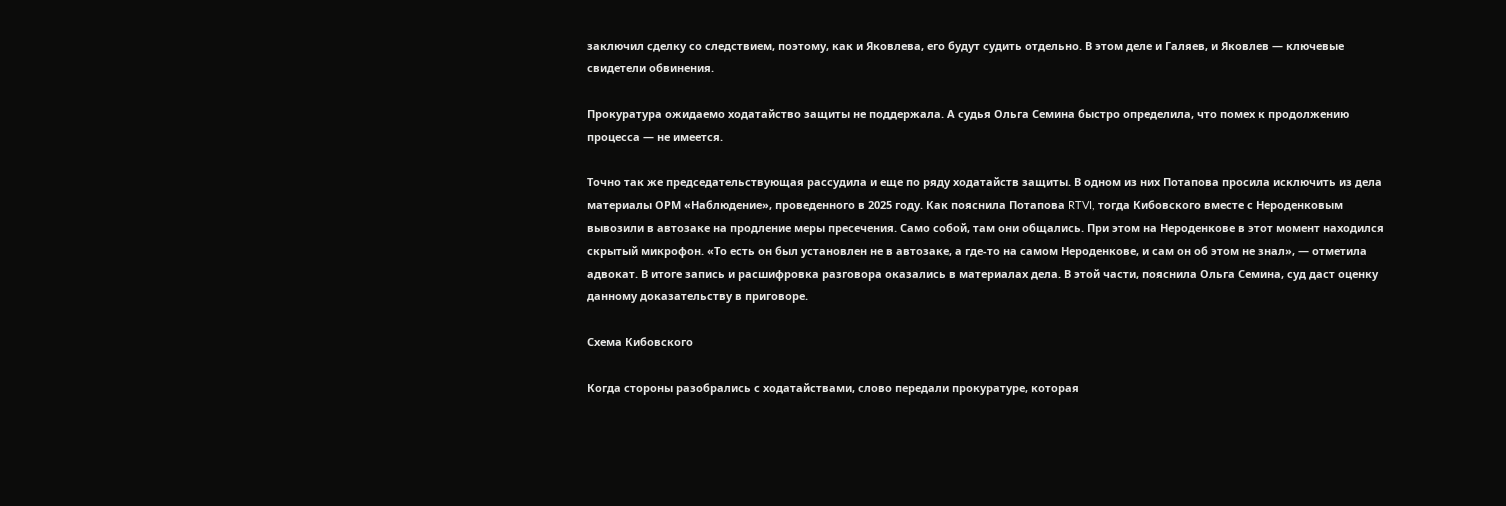заключил сделку со следствием, поэтому, как и Яковлева, его будут судить отдельно. В этом деле и Галяев, и Яковлев — ключевые свидетели обвинения.

Прокуратура ожидаемо ходатайство защиты не поддержала. А судья Ольга Семина быстро определила, что помех к продолжению процесса — не имеется.

Точно так же председательствующая рассудила и еще по ряду ходатайств защиты. В одном из них Потапова просила исключить из дела материалы ОРМ «Наблюдение», проведенного в 2025 году. Как пояснила Потапова RTVI, тогда Кибовского вместе с Нероденковым вывозили в автозаке на продление меры пресечения. Само собой, там они общались. При этом на Нероденкове в этот момент находился скрытый микрофон. «То есть он был установлен не в автозаке, а где-то на самом Нероденкове, и сам он об этом не знал», — отметила адвокат. В итоге запись и расшифровка разговора оказались в материалах дела. В этой части, пояснила Ольга Семина, суд даст оценку данному доказательству в приговоре.

Схема Кибовского

Когда стороны разобрались с ходатайствами, слово передали прокуратуре, которая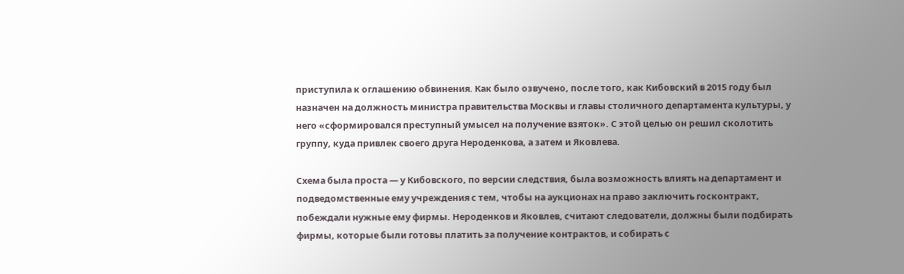приступила к оглашению обвинения. Как было озвучено, после того, как Кибовский в 2015 году был назначен на должность министра правительства Москвы и главы столичного департамента культуры, у него «сформировался преступный умысел на получение взяток». С этой целью он решил сколотить группу, куда привлек своего друга Нероденкова, а затем и Яковлева.

Схема была проста — у Кибовского, по версии следствия, была возможность влиять на департамент и подведомственные ему учреждения с тем, чтобы на аукционах на право заключить госконтракт, побеждали нужные ему фирмы. Нероденков и Яковлев, считают следователи, должны были подбирать фирмы, которые были готовы платить за получение контрактов, и собирать с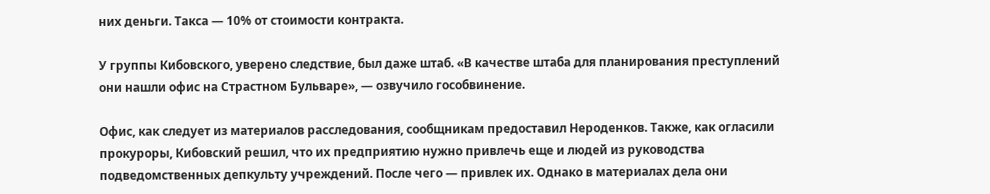них деньги. Такса — 10% от стоимости контракта.

У группы Кибовского, уверено следствие, был даже штаб. «В качестве штаба для планирования преступлений они нашли офис на Страстном Бульваре», — озвучило гособвинение.

Офис, как следует из материалов расследования, сообщникам предоставил Нероденков. Также, как огласили прокуроры, Кибовский решил, что их предприятию нужно привлечь еще и людей из руководства подведомственных депкульту учреждений. После чего — привлек их. Однако в материалах дела они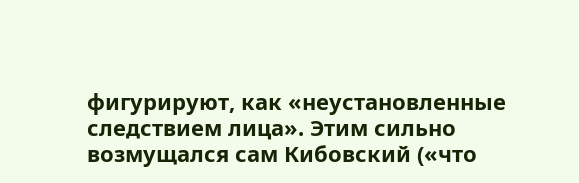фигурируют, как «неустановленные следствием лица». Этим сильно возмущался сам Кибовский («что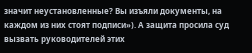значит неустановленные? Вы изъяли документы, на каждом из них стоят подписи»). А защита просила суд вызвать руководителей этих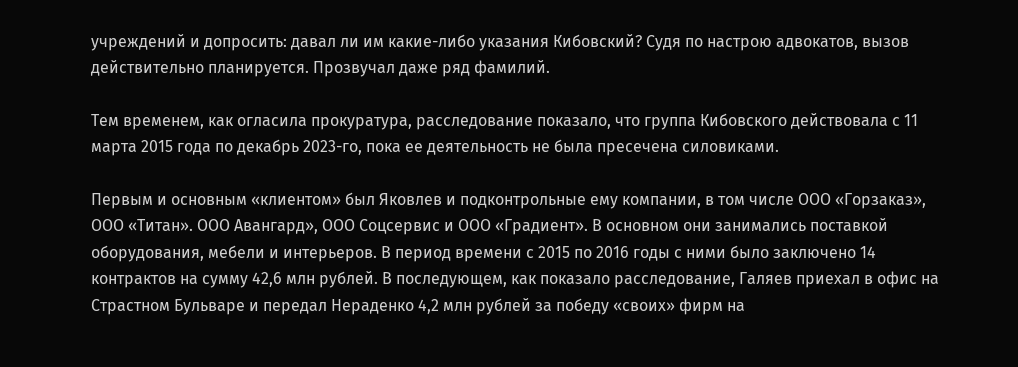учреждений и допросить: давал ли им какие-либо указания Кибовский? Судя по настрою адвокатов, вызов действительно планируется. Прозвучал даже ряд фамилий.

Тем временем, как огласила прокуратура, расследование показало, что группа Кибовского действовала с 11 марта 2015 года по декабрь 2023-го, пока ее деятельность не была пресечена силовиками.

Первым и основным «клиентом» был Яковлев и подконтрольные ему компании, в том числе ООО «Горзаказ», ООО «Титан». ООО Авангард», ООО Соцсервис и ООО «Градиент». В основном они занимались поставкой оборудования, мебели и интерьеров. В период времени с 2015 по 2016 годы с ними было заключено 14 контрактов на сумму 42,6 млн рублей. В последующем, как показало расследование, Галяев приехал в офис на Страстном Бульваре и передал Нераденко 4,2 млн рублей за победу «своих» фирм на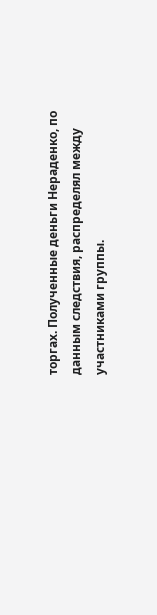торгах. Полученные деньги Нераденко, по данным следствия, распределял между участниками группы.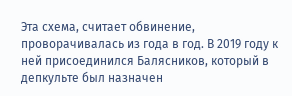Эта схема, считает обвинение, проворачивалась из года в год. В 2019 году к ней присоединился Балясников, который в депкульте был назначен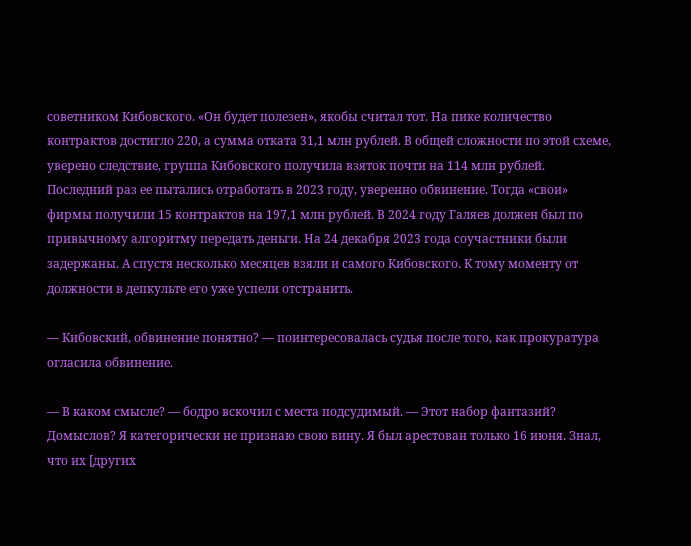советником Кибовского. «Он будет полезен», якобы считал тот. На пике количество контрактов достигло 220, а сумма отката 31,1 млн рублей. В общей сложности по этой схеме, уверено следствие, группа Кибовского получила взяток почти на 114 млн рублей. Последний раз ее пытались отработать в 2023 году, уверенно обвинение. Тогда «свои» фирмы получили 15 контрактов на 197,1 млн рублей. В 2024 году Галяев должен был по привычному алгоритму передать деньги. На 24 декабря 2023 года соучастники были задержаны. А спустя несколько месяцев взяли и самого Кибовского. К тому моменту от должности в депкульте его уже успели отстранить.

— Кибовский, обвинение понятно? — поинтересовалась судья после того, как прокуратура огласила обвинение.

— В каком смысле? — бодро вскочил с места подсудимый. — Этот набор фантазий? Домыслов? Я категорически не признаю свою вину. Я был арестован только 16 июня. Знал, что их [других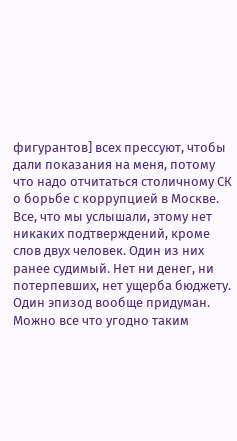фигурантов] всех прессуют, чтобы дали показания на меня, потому что надо отчитаться столичному СК о борьбе с коррупцией в Москве. Все, что мы услышали, этому нет никаких подтверждений, кроме слов двух человек. Один из них ранее судимый. Нет ни денег, ни потерпевших, нет ущерба бюджету. Один эпизод вообще придуман. Можно все что угодно таким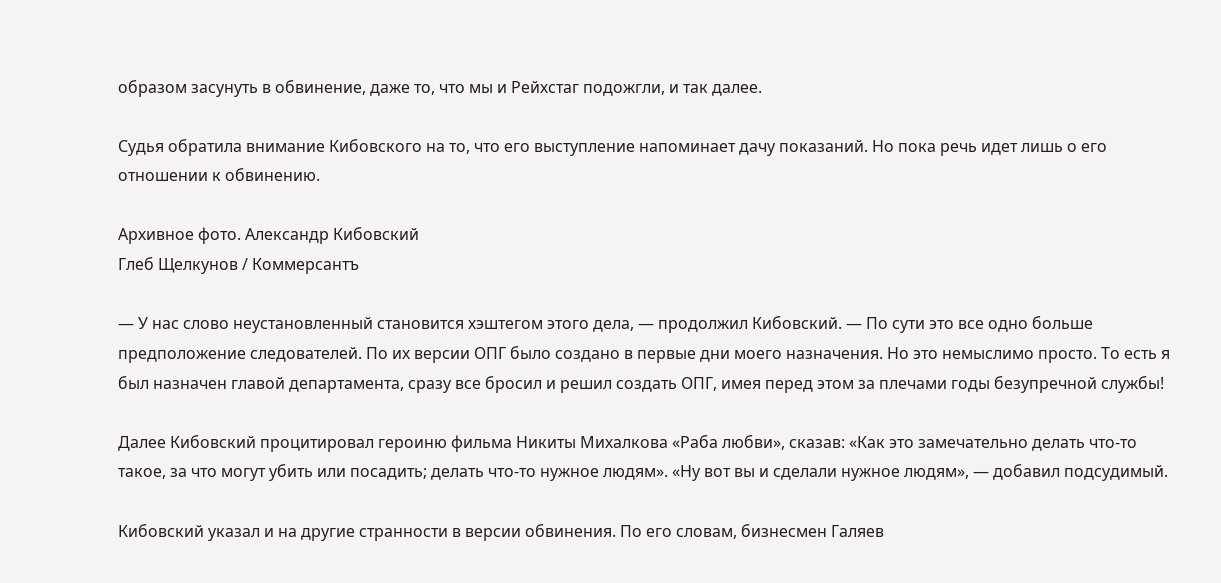образом засунуть в обвинение, даже то, что мы и Рейхстаг подожгли, и так далее.

Судья обратила внимание Кибовского на то, что его выступление напоминает дачу показаний. Но пока речь идет лишь о его отношении к обвинению.

Архивное фото. Александр Кибовский
Глеб Щелкунов / Коммерсантъ

— У нас слово неустановленный становится хэштегом этого дела, — продолжил Кибовский. — По сути это все одно больше предположение следователей. По их версии ОПГ было создано в первые дни моего назначения. Но это немыслимо просто. То есть я был назначен главой департамента, сразу все бросил и решил создать ОПГ, имея перед этом за плечами годы безупречной службы!

Далее Кибовский процитировал героиню фильма Никиты Михалкова «Раба любви», сказав: «Как это замечательно делать что-то такое, за что могут убить или посадить; делать что-то нужное людям». «Ну вот вы и сделали нужное людям», — добавил подсудимый.

Кибовский указал и на другие странности в версии обвинения. По его словам, бизнесмен Галяев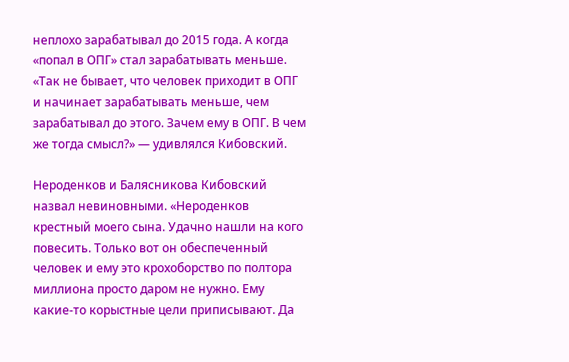неплохо зарабатывал до 2015 года. А когда «попал в ОПГ» стал зарабатывать меньше. «Так не бывает, что человек приходит в ОПГ и начинает зарабатывать меньше, чем зарабатывал до этого. Зачем ему в ОПГ. В чем же тогда смысл?» — удивлялся Кибовский.

Нероденков и Балясникова Кибовский назвал невиновными. «Нероденков крестный моего сына. Удачно нашли на кого повесить. Только вот он обеспеченный человек и ему это крохоборство по полтора миллиона просто даром не нужно. Ему какие-то корыстные цели приписывают. Да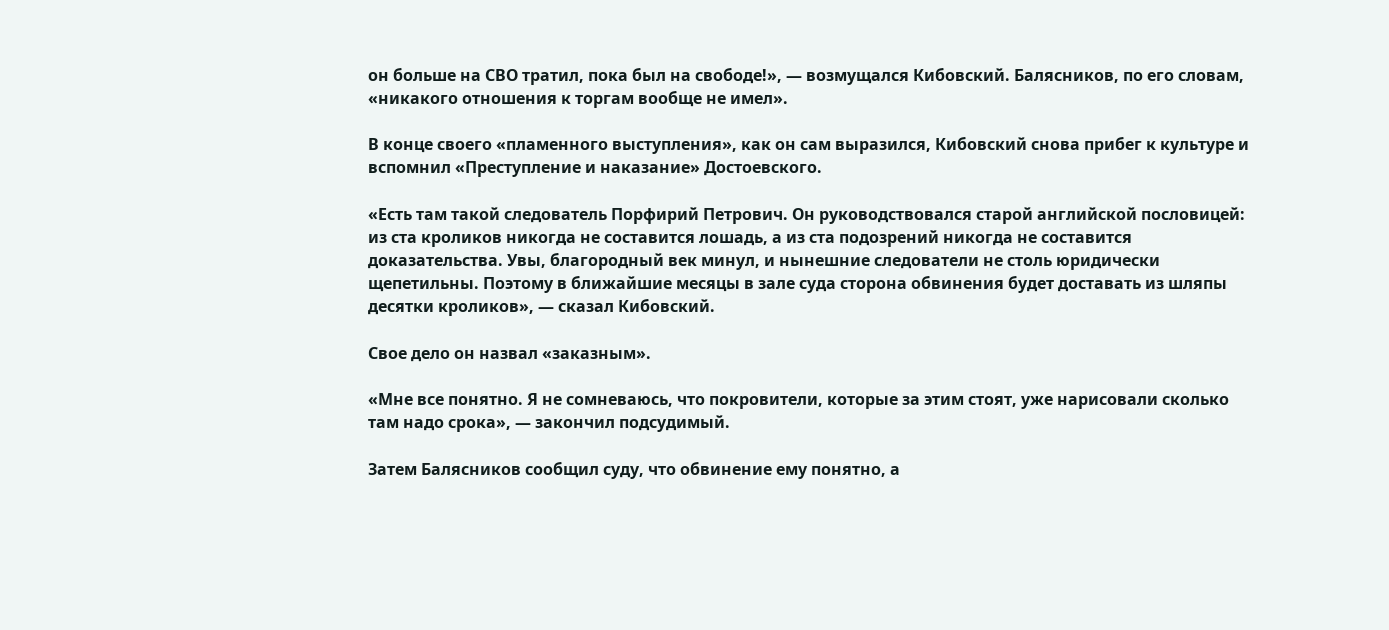он больше на СВО тратил, пока был на свободе!», — возмущался Кибовский. Балясников, по его словам, «никакого отношения к торгам вообще не имел».

В конце своего «пламенного выступления», как он сам выразился, Кибовский снова прибег к культуре и вспомнил «Преступление и наказание» Достоевского.

«Есть там такой следователь Порфирий Петрович. Он руководствовался старой английской пословицей: из ста кроликов никогда не составится лошадь, а из ста подозрений никогда не составится доказательства. Увы, благородный век минул, и нынешние следователи не столь юридически щепетильны. Поэтому в ближайшие месяцы в зале суда сторона обвинения будет доставать из шляпы десятки кроликов», — сказал Кибовский.

Свое дело он назвал «заказным».

«Мне все понятно. Я не сомневаюсь, что покровители, которые за этим стоят, уже нарисовали сколько там надо срока», — закончил подсудимый.

Затем Балясников сообщил суду, что обвинение ему понятно, а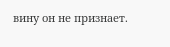вину он не признает.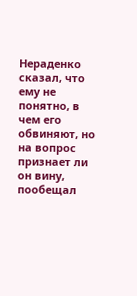Нераденко сказал, что ему не понятно, в чем его обвиняют, но на вопрос признает ли он вину, пообещал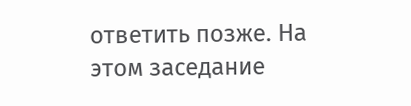ответить позже. На этом заседание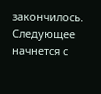закончилось. Следующее начнется с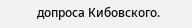допроса Кибовского.